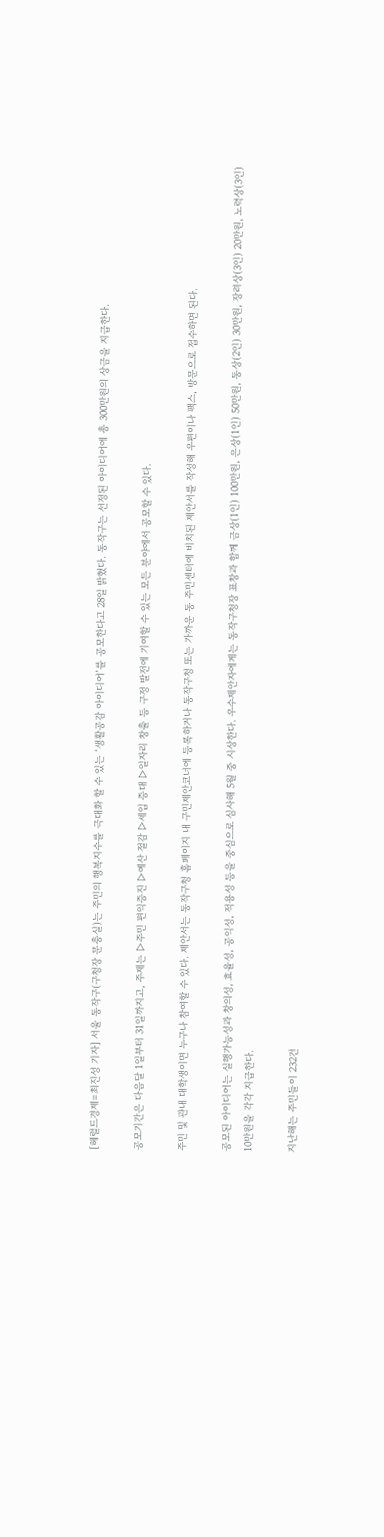[헤럴드경제=최진성 기자] 서울 동작구(구청장 문충실)는 주민의 행복지수를 극대화 할 수 있는 ‘생활공감 아이디어’를 공모한다고 28일 밝혔다. 동작구는 선정된 아이디어에 총 300만원의 상금을 지급한다.

공모기간은 다음달 1일부터 31일까지고, 주제는 ▷주민 편익증진 ▷예산 절감 ▷세입 증대 ▷일자리 창출 등 구정 발전에 기여할 수 있는 모든 분야에서 공모할 수 있다.

주민 및 관내 대학생이면 누구나 참여할 수 있다. 제안서는 동작구청 홈페이지 내 구민제안코너에 등록하거나 동작구청 또는 가까운 동 주민센터에 비치된 제안서를 작성해 우편이나 팩스, 방문으로 접수하면 된다.

공모된 아이디어는 실행가능성과 창의성, 효율성, 공익성, 적용성 등을 중심으로 심사해 5월 중 시상한다. 우수제안자에게는 동작구청장 표창과 함께 금상(1인) 100만원, 은상(1인) 50만원, 동상(2인) 30만원, 장려상(3인) 20만원, 노력상(3인) 10만원을 각각 지급한다.

지난해는 주민들이 232건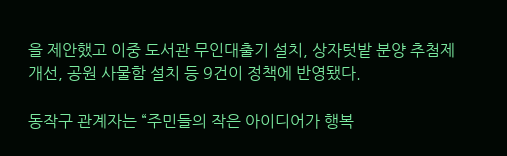을 제안했고 이중 도서관 무인대출기 설치, 상자텃밭 분양 추첨제 개선, 공원 사물함 설치 등 9건이 정책에 반영됐다.

동작구 관계자는 “주민들의 작은 아이디어가 행복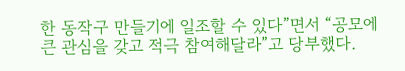한 동작구 만들기에 일조할 수 있다”면서 “공모에 큰 관심을 갖고 적극 참여해달라”고 당부했다.